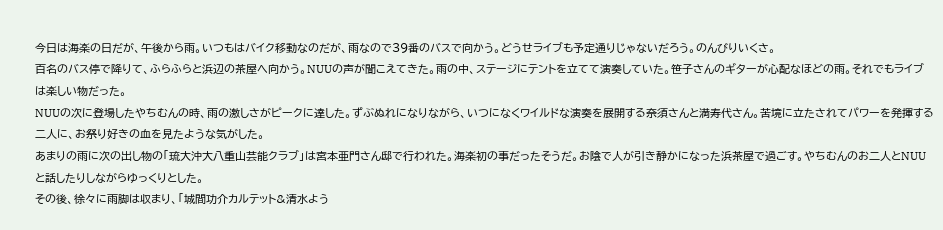今日は海楽の日だが、午後から雨。いつもはバイク移動なのだが、雨なので39番のバスで向かう。どうせライブも予定通りじゃないだろう。のんびりいくさ。
百名のバス停で降りて、ふらふらと浜辺の茶屋へ向かう。NUUの声が聞こえてきた。雨の中、ステージにテントを立てて演奏していた。笹子さんのギターが心配なほどの雨。それでもライブは楽しい物だった。
NUUの次に登場したやちむんの時、雨の激しさがピークに達した。ずぶぬれになりながら、いつになくワイルドな演奏を展開する奈須さんと満寿代さん。苦境に立たされてパワーを発揮する二人に、お祭り好きの血を見たような気がした。
あまりの雨に次の出し物の「琉大沖大八重山芸能クラブ」は宮本亜門さん邸で行われた。海楽初の事だったそうだ。お陰で人が引き静かになった浜茶屋で過ごす。やちむんのお二人とNUUと話したりしながらゆっくりとした。
その後、徐々に雨脚は収まり、「城間功介カルテット&清水よう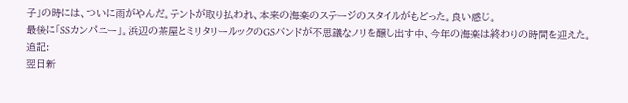子」の時には、ついに雨がやんだ。テントが取り払われ、本来の海楽のステージのスタイルがもどった。良い感じ。
最後に「SSカンパニー」。浜辺の茶屋とミリタリールックのGSバンドが不思議なノリを醸し出す中、今年の海楽は終わりの時間を迎えた。
追記:
翌日新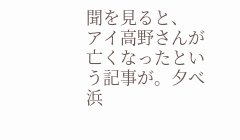聞を見ると、
アイ高野さんが亡くなったという記事が。夕べ浜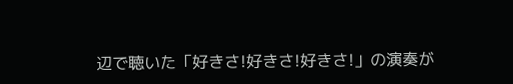辺で聴いた「好きさ!好きさ!好きさ!」の演奏が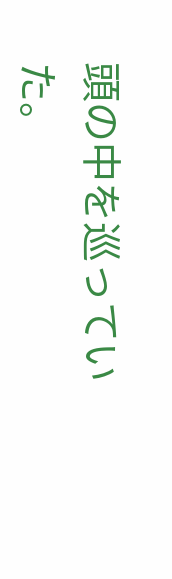頭の中を巡っていた。